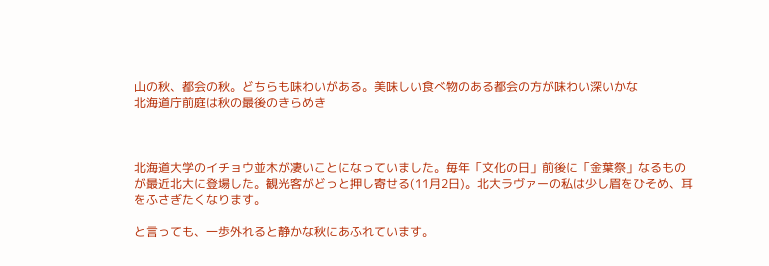山の秋、都会の秋。どちらも味わいがある。美味しい食べ物のある都会の方が味わい深いかな
北海道庁前庭は秋の最後のきらめき



北海道大学のイチョウ並木が凄いことになっていました。毎年「文化の日」前後に「金葉祭」なるものが最近北大に登場した。観光客がどっと押し寄せる(11月2日)。北大ラヴァーの私は少し眉をひそめ、耳をふさぎたくなります。

と言っても、一歩外れると静かな秋にあふれています。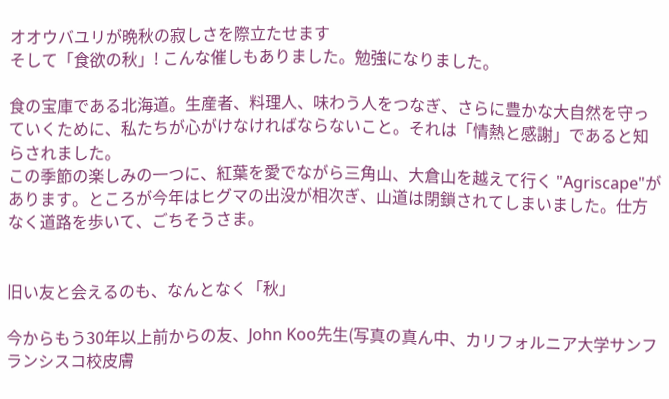オオウバユリが晩秋の寂しさを際立たせます
そして「食欲の秋」! こんな催しもありました。勉強になりました。

食の宝庫である北海道。生産者、料理人、味わう人をつなぎ、さらに豊かな大自然を守っていくために、私たちが心がけなければならないこと。それは「情熱と感謝」であると知らされました。
この季節の楽しみの一つに、紅葉を愛でながら三角山、大倉山を越えて行く "Agriscape"があります。ところが今年はヒグマの出没が相次ぎ、山道は閉鎖されてしまいました。仕方なく道路を歩いて、ごちそうさま。


旧い友と会えるのも、なんとなく「秋」

今からもう30年以上前からの友、John Koo先生(写真の真ん中、カリフォルニア大学サンフランシスコ校皮膚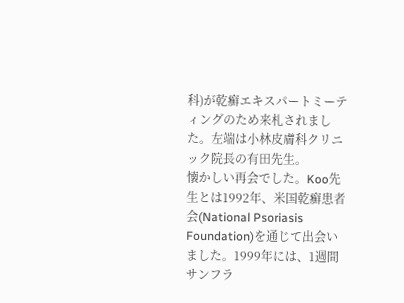科)が乾癬エキスパートミーティングのため来札されました。左端は小林皮膚科クリニック院長の有田先生。
懐かしい再会でした。Koo先生とは1992年、米国乾癬患者会(National Psoriasis Foundation)を通じて出会いました。1999年には、1週間サンフラ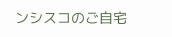ンシスコのご自宅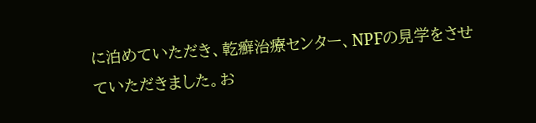に泊めていただき、乾癬治療センター、NPFの見学をさせていただきました。お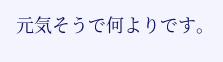元気そうで何よりです。